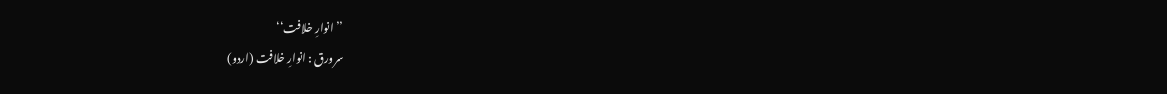’’انوارِ خلافت‘‘
سرورق : انوارِ خلافت (اردو)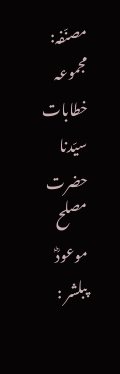مصنّفہ: مجموعہ خطابات سیّدنا حضرت مصلح موعودؓ
پبلشر :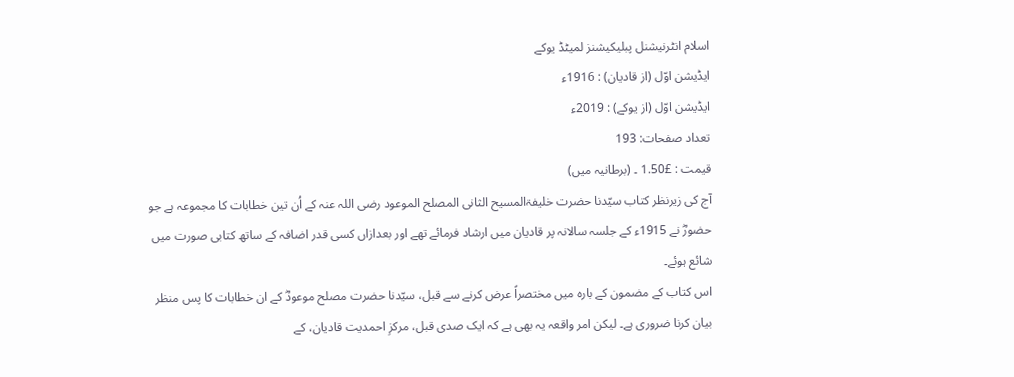اسلام انٹرنیشنل پبلیکیشنز لمیٹڈ یوکے
ایڈیشن اوّل (از قادیان) : 1916ء
ایڈیشن اوّل (از یوکے) : 2019ء
تعداد صفحات: 193
قیمت : £1.50 ۔ (برطانیہ میں)
آج کی زیرنظر کتاب سیّدنا حضرت خلیفۃالمسیح الثانی المصلح الموعود رضی اللہ عنہ کے اُن تین خطابات کا مجموعہ ہے جو حضورؓ نے 1915ء کے جلسہ سالانہ پر قادیان میں ارشاد فرمائے تھے اور بعدازاں کسی قدر اضافہ کے ساتھ کتابی صورت میں شائع ہوئے۔
اس کتاب کے مضمون کے بارہ میں مختصراً عرض کرنے سے قبل، سیّدنا حضرت مصلح موعودؓ کے ان خطابات کا پس منظر بیان کرنا ضروری ہے۔ لیکن امر واقعہ یہ بھی ہے کہ ایک صدی قبل، مرکزِ احمدیت قادیان، کے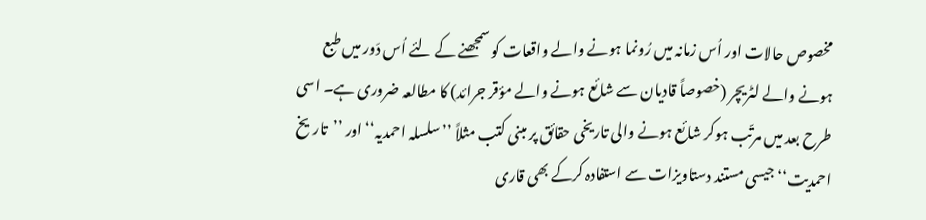مخصوص حالات اور اُس زمانہ میں رُونما ہونے والے واقعات کو سمجھنے کے لئے اُس دَور میں طبع ہونے والے لٹریچر (خصوصاً قادیان سے شائع ہونے والے مؤقر جرائد) کا مطالعہ ضروری ہے۔ اسی طرح بعد میں مرتّب ہوکر شائع ہونے والی تاریخی حقائق پر مبنی کتب مثلاً ’’سلسلہ احمدیہ‘‘ اور ’’تاریخ احمدیت‘‘ جیسی مستند دستاویزات سے استفادہ کرکے بھی قاری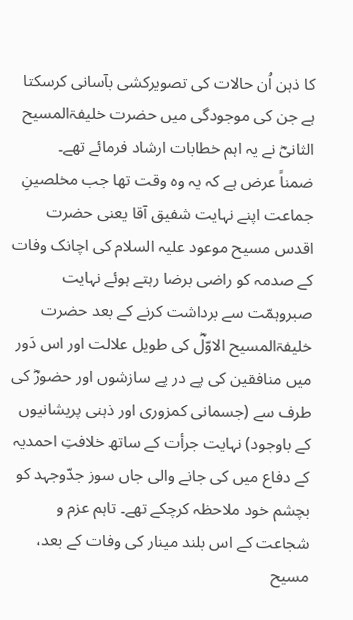کا ذہن اُن حالات کی تصویرکشی بآسانی کرسکتا ہے جن کی موجودگی میں حضرت خلیفۃالمسیح الثانیؓ نے یہ اہم خطابات ارشاد فرمائے تھے۔
ضمناً عرض ہے کہ یہ وہ وقت تھا جب مخلصینِ جماعت اپنے نہایت شفیق آقا یعنی حضرت اقدس مسیح موعود علیہ السلام کی اچانک وفات کے صدمہ کو راضی برضا رہتے ہوئے نہایت صبروہمّت سے برداشت کرنے کے بعد حضرت خلیفۃالمسیح الاوّلؓ کی طویل علالت اور اس دَور میں منافقین کی پے در پے سازشوں اور حضورؓ کی طرف سے (جسمانی کمزوری اور ذہنی پریشانیوں کے باوجود) نہایت جرأت کے ساتھ خلافتِ احمدیہ کے دفاع میں کی جانے والی جاں سوز جدّوجہد کو بچشم خود ملاحظہ کرچکے تھے۔ تاہم عزم و شجاعت کے اس بلند مینار کی وفات کے بعد، مسیح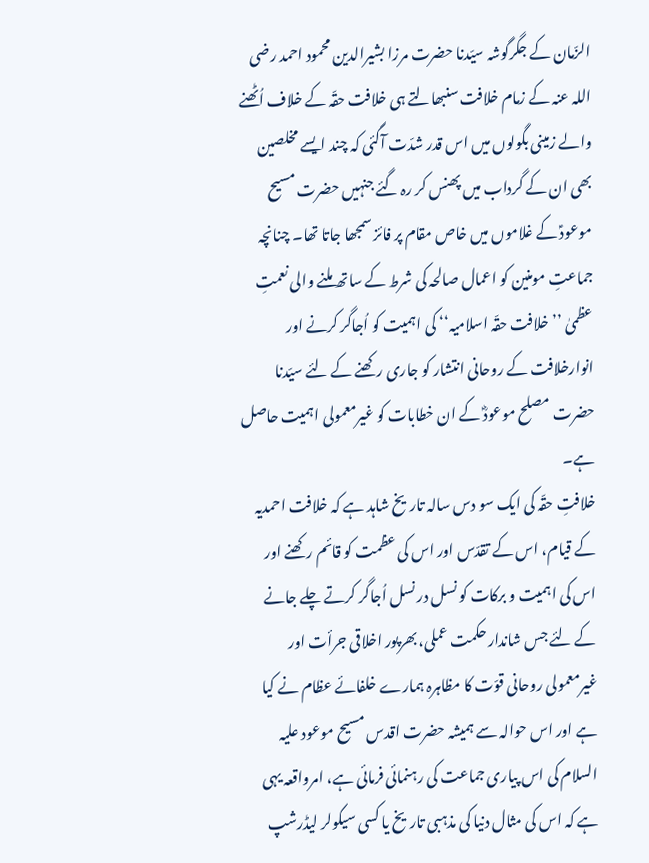الزّمان کے جگرگوشہ سیّدنا حضرت مرزا بشیرالدین محمود احمد رضی اللہ عنہ کے زمام خلافت سنبھالتے ہی خلافت حقّہ کے خلاف اُٹھنے والے زمینی بگولوں میں اس قدر شدّت آگئی کہ چند ایسے مخلصین بھی ان کے گرداب میں پھنس کر رہ گئے جنہیں حضرت مسیح موعودؑ کے غلاموں میں خاص مقام پر فائز سمجھا جاتا تھا۔ چنانچہ جماعتِ مومنین کو اعمال صالحہ کی شرط کے ساتھ ملنے والی نعمتِ عظمیٰ ’’خلافت حقّہ اسلامیہ‘‘ کی اہمیت کو اُجاگر کرنے اور انوارخلافت کے روحانی انتشار کو جاری رکھنے کے لئے سیّدنا حضرت مصلح موعودؓ کے ان خطابات کو غیرمعمولی اہمیت حاصل ہے۔
خلافتِ حقّہ کی ایک سو دس سالہ تاریخ شاہد ہے کہ خلافت احمدیہ کے قیام، اس کے تقدّس اور اس کی عظمت کو قائم رکھنے اور اس کی اہمیت و برکات کو نسل در نسل اُجاگر کرتے چلے جانے کے لئے جس شاندار حکمت عملی، بھرپور اخلاقی جرأت اور غیرمعمولی روحانی قوّت کا مظاہرہ ہمارے خلفائے عظام نے کیا ہے اور اس حوالہ سے ہمیشہ حضرت اقدس مسیح موعود علیہ السلام کی اس پیاری جماعت کی رہنمائی فرمائی ہے، امرواقعہ یہی ہے کہ اس کی مثال دنیا کی مذہبی تاریخ یا کسی سیکولر لیڈرشپ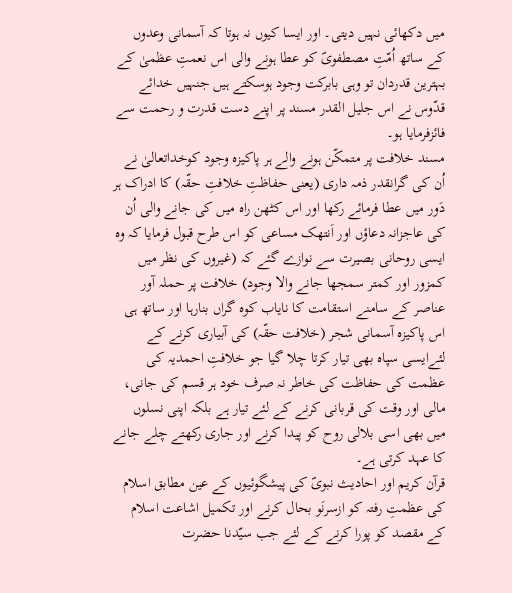میں دکھائی نہیں دیتی۔ اور ایسا کیوں نہ ہوتا کہ آسمانی وعدوں کے ساتھ اُمّتِ مصطفویؐ کو عطا ہونے والی اس نعمتِ عظمیٰ کے بہترین قدردان تو وہی بابرکت وجود ہوسکتے ہیں جنہیں خدائے قدّوس نے اس جلیل القدر مسند پر اپنے دست قدرت و رحمت سے فائزفرمایا ہو۔
مسند خلافت پر متمکّن ہونے والے ہر پاکیزہ وجود کوخداتعالیٰ نے اُن کی گرانقدر ذمہ داری (یعنی حفاظتِ خلافتِ حقّہ) کا ادراک ہر دَور میں عطا فرمائے رکھا اور اس کٹھن راہ میں کی جانے والی اُن کی عاجزانہ دعاؤں اور اَنتھک مساعی کو اس طرح قبول فرمایا کہ وہ ایسی روحانی بصیرت سے نوازے گئے کہ (غیروں کی نظر میں کمزور اور کمتر سمجھا جانے والا وجود) خلافت پر حملہ آور عناصر کے سامنے استقامت کا نایاب کوہ گراں بنارہا اور ساتھ ہی اس پاکیزہ آسمانی شجر (خلافت حقّہ) کی آبیاری کرنے کے لئےایسی سپاہ بھی تیار کرتا چلا گیا جو خلافتِ احمدیہ کی عظمت کی حفاظت کی خاطر نہ صرف خود ہر قسم کی جانی، مالی اور وقت کی قربانی کرنے کے لئے تیار ہے بلکہ اپنی نسلوں میں بھی اسی بلالی روح کو پیدا کرنے اور جاری رکھتے چلے جانے کا عہد کرتی ہے۔
قرآن کریم اور احادیث نبویؐ کی پیشگوئیوں کے عین مطابق اسلام کی عظمتِ رفتہ کو ازسرنَو بحال کرنے اور تکمیل اشاعت اسلام کے مقصد کو پورا کرنے کے لئے جب سیّدنا حضرت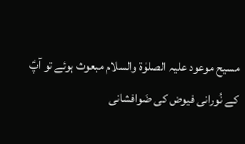مسیح موعود علیہ الصلوٰۃ والسلام مبعوث ہوئے تو آپؑ کے نُورانی فیوض کی ضَوافشانی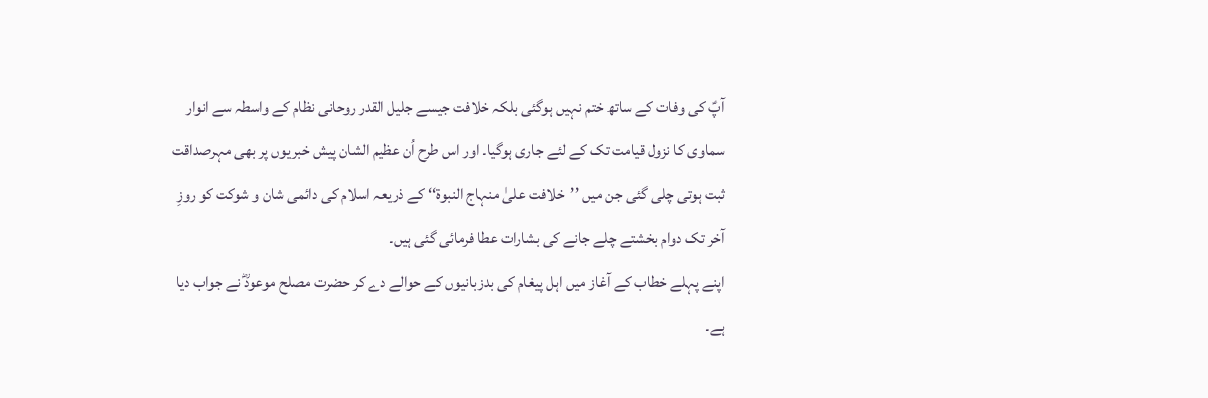آپؑ کی وفات کے ساتھ ختم نہیں ہوگئی بلکہ خلافت جیسے جلیل القدر روحانی نظام کے واسطہ سے انوار سماوی کا نزول قیامت تک کے لئے جاری ہوگیا۔ اور اس طرح اُن عظیم الشان پیش خبریوں پر بھی مہرصداقت ثبت ہوتی چلی گئی جن میں ’’خلافت علیٰ منہاج النبوۃ‘‘ کے ذریعہ اسلام کی دائمی شان و شوکت کو روزِ آخر تک دوام بخشتے چلے جانے کی بشارات عطا فرمائی گئی ہیں۔
اپنے پہلے خطاب کے آغاز میں اہل پیغام کی بدزبانیوں کے حوالے دے کر حضرت مصلح موعودؓ نے جواب دیا ہے۔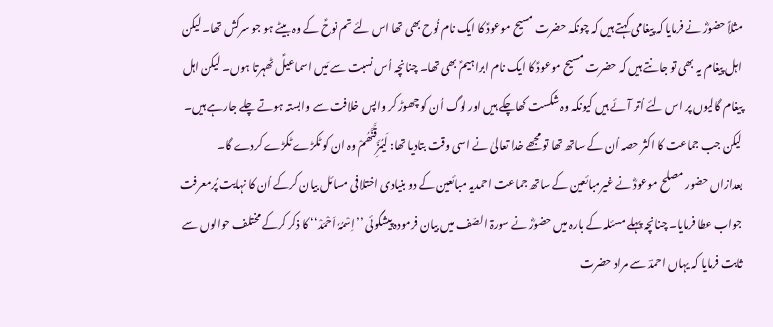مثلاً حضورؓ نے فرمایا کہ پیغامی کہتے ہیں کہ چونکہ حضرت مسیح موعودؑ کا ایک نام نُوح بھی تھا اس لئے تم نوحؑ کے وہ بیٹے ہو جو سرکش تھا۔ لیکن اہل پیغام یہ بھی تو جانتے ہیں کہ حضرت مسیح موعودؑ کا ایک نام ابراہیمؑ بھی تھا۔ چنانچہ اُس نسبت سے مَیں اسماعیلؑ ٹھہرتا ہوں۔ لیکن اہل پیغام گالیوں پر اس لئے اُتر آئے ہیں کیونکہ وہ شکست کھاچکے ہیں اور لوگ اُن کو چھوڑ کر واپس خلافت سے وابستہ ہوتے چلے جارہے ہیں۔ لیکن جب جماعت کا اکثر حصہ اُن کے ساتھ تھا تو مجھے خدا تعالیٰ نے اسی وقت بتادیا تھا: لَیُمَزِّقَّنَّھُمْ وہ ان کو ٹکڑے ٹکڑے کردے گا۔
بعدازاں حضور مصلح موعودؓ نے غیرمبائعین کے ساتھ جماعت احمدیہ مبائعین کے دو بنیادی اختلافی مسائل بیان کرکے اُن کا نہایت پُرمعرفت جواب عطا فرمایا۔ چنانچہ پہلے مسئلہ کے بارہ میں حضورؓ نے سورۃ الصّف میں بیان فرمودہ پیشگوئی ’’اِسْمُہٗ اَحْمَدْ‘‘ کا ذکر کرکے مختلف حوالوں سے ثابت فرمایا کہ یہاں احمدؔ سے مراد حضرت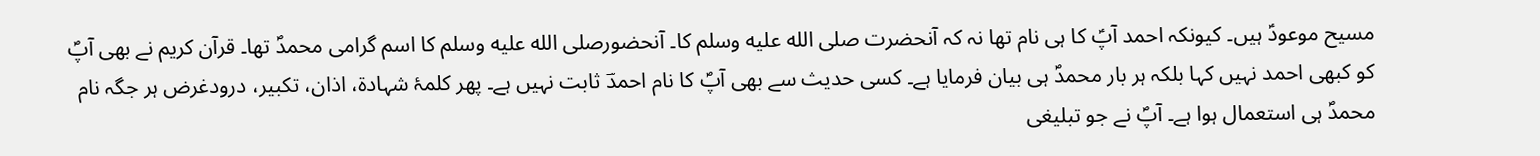مسیح موعودؑ ہیں۔ کیونکہ احمد آپؑ کا ہی نام تھا نہ کہ آنحضرت صلى الله عليه وسلم کا۔ آنحضورصلى الله عليه وسلم کا اسم گرامی محمدؐ تھا۔ قرآن کریم نے بھی آپؐ کو کبھی احمد نہیں کہا بلکہ ہر بار محمدؐ ہی بیان فرمایا ہے۔ کسی حدیث سے بھی آپؐ کا نام احمدؔ ثابت نہیں ہے۔ پھر کلمۂ شہادۃ، اذان، تکبیر، درودغرض ہر جگہ نام محمدؐ ہی استعمال ہوا ہے۔ آپؐ نے جو تبلیغی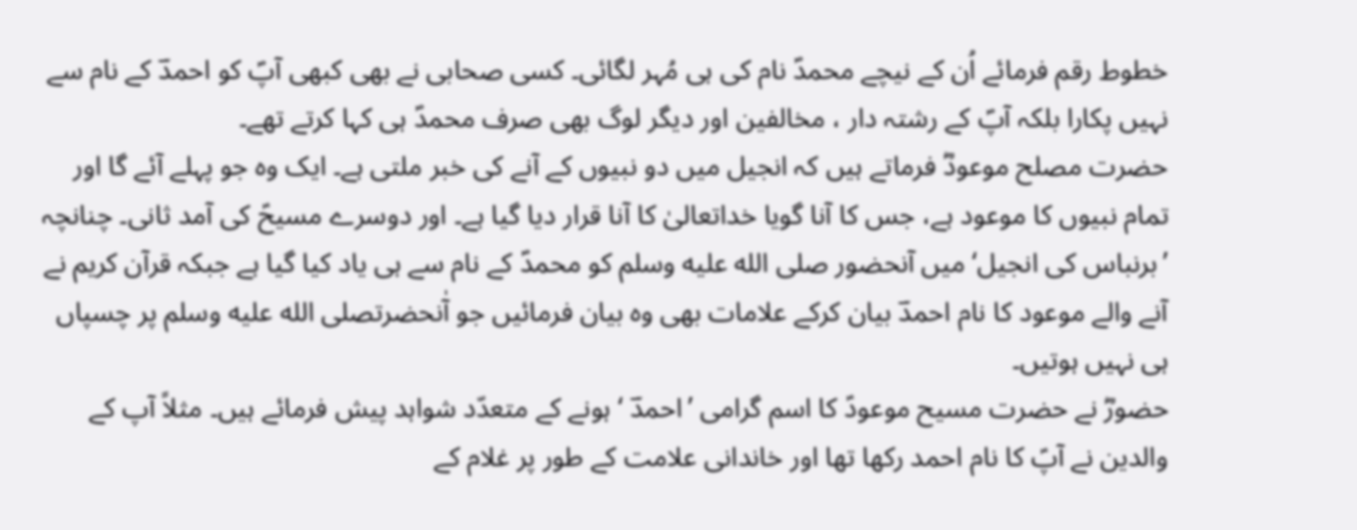خطوط رقم فرمائے اُن کے نیچے محمدؐ نام کی ہی مُہر لگائی۔ کسی صحابی نے بھی کبھی آپؐ کو احمدؔ کے نام سے نہیں پکارا بلکہ آپؐ کے رشتہ دار ، مخالفین اور دیگر لوگ بھی صرف محمدؐ ہی کہا کرتے تھے۔
حضرت مصلح موعودؓ فرماتے ہیں کہ انجیل میں دو نبیوں کے آنے کی خبر ملتی ہے۔ ایک وہ جو پہلے آئے گا اور تمام نبیوں کا موعود ہے، جس کا آنا گویا خداتعالیٰ کا آنا قرار دیا گیا ہے۔ اور دوسرے مسیحؑ کی آمد ثانی۔ چنانچہ ’برنباس کی انجیل‘ میں آنحضور صلى الله عليه وسلم کو محمدؐ کے نام سے ہی یاد کیا گیا ہے جبکہ قرآن کریم نے آنے والے موعود کا نام احمدؔ بیان کرکے علامات بھی وہ بیان فرمائیں جو آٰنحضرتصلى الله عليه وسلم پر چسپاں ہی نہیں ہوتیں۔
حضورؓ نے حضرت مسیح موعودؑ کا اسم گرامی ’احمدؔ ‘ ہونے کے متعدّد شواہد پیش فرمائے ہیں۔ مثلاً آپ کے والدین نے آپؑ کا نام احمد رکھا تھا اور خاندانی علامت کے طور پر غلام کے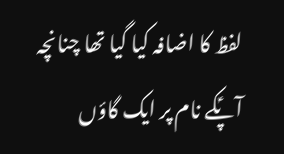لفظ کا اضافہ کیا گیا تھا چنانچہ آپؑکے نام پر ایک گاؤں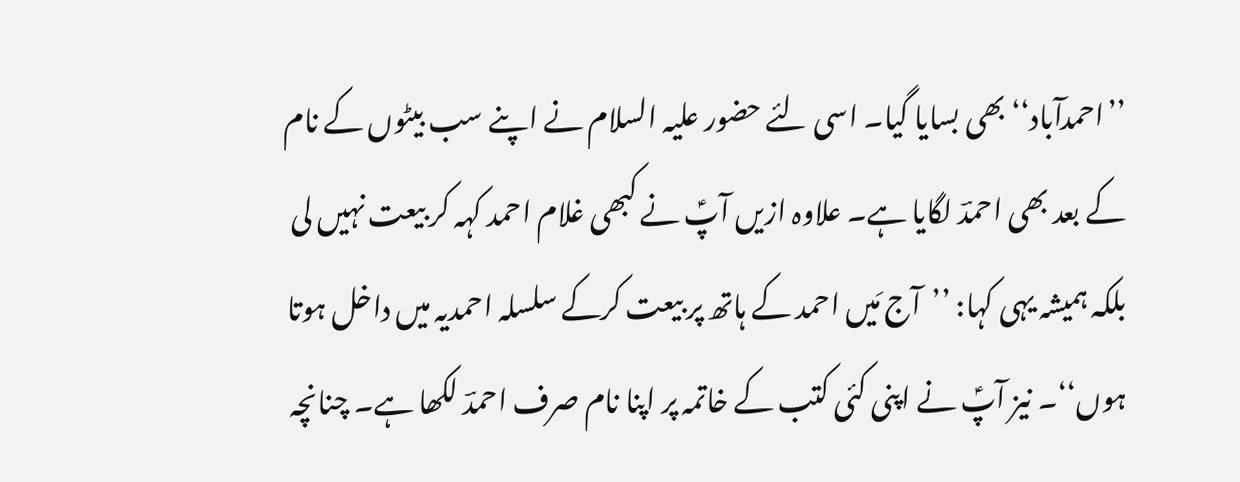’’احمدآباد‘‘ بھی بسایا گیا۔ اسی لئے حضور علیہ السلام نے اپنے سب بیٹوں کے نام کے بعد بھی احمدؔ لگایا ہے۔ علاوہ ازیں آپؑ نے کبھی غلام احمد کہہ کر بیعت نہیں لی بلکہ ہمیشہ یہی کہا: ’’آج مَیں احمد کے ہاتھ پر بیعت کرکے سلسلہ احمدیہ میں داخل ہوتا ہوں‘‘۔ نیز آپؑ نے اپنی کئی کتب کے خاتمہ پر اپنا نام صرف احمدؔ لکھا ہے۔ چنانچہ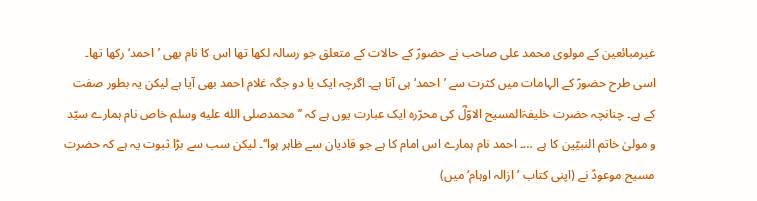غیرمبائعین کے مولوی محمد علی صاحب نے حضورؑ کے حالات کے متعلق جو رسالہ لکھا تھا اس کا نام بھی ’احمد‘ رکھا تھا۔ اسی طرح حضورؑ کے الہامات میں کثرت سے ’احمد‘ ہی آتا ہے۔ اگرچہ ایک یا دو جگہ غلام احمد بھی آیا ہے لیکن یہ بطور صفت کے ہے۔ چنانچہ حضرت خلیفۃالمسیح الاوّلؓ کی محرّرہ ایک عبارت یوں ہے کہ ’’محمدصلى الله عليه وسلم خاص نام ہمارے سیّد و مولیٰ خاتم النبیّین کا ہے …۔ احمد نام ہمارے اس امام کا ہے جو قادیان سے ظاہر ہوا‘‘۔ لیکن سب سے بڑا ثبوت یہ ہے کہ حضرت مسیح موعودؑ نے (اپنی کتاب ’ازالہ اوہام‘ میں)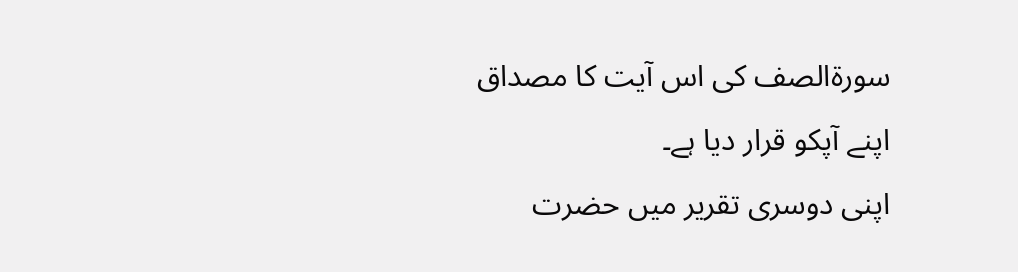سورۃالصف کی اس آیت کا مصداق اپنے آپکو قرار دیا ہے۔
اپنی دوسری تقریر میں حضرت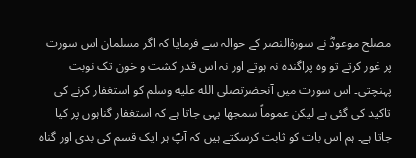مصلح موعودؓ نے سورۃالنصر کے حوالہ سے فرمایا کہ اگر مسلمان اس سورت پر غور کرتے تو وہ پراگندہ نہ ہوتے اور نہ اس قدر کشت و خون تک نوبت پہنچتی۔ اس سورت میں آنحضرتصلى الله عليه وسلم کو استغفار کرنے کی تاکید کی گئی ہے لیکن عموماً سمجھا یہی جاتا ہے کہ استغفار گناہوں پر کیا جاتا ہے۔ ہم اس بات کو ثابت کرسکتے ہیں کہ آپؐ ہر ایک قسم کی بدی اور گناہ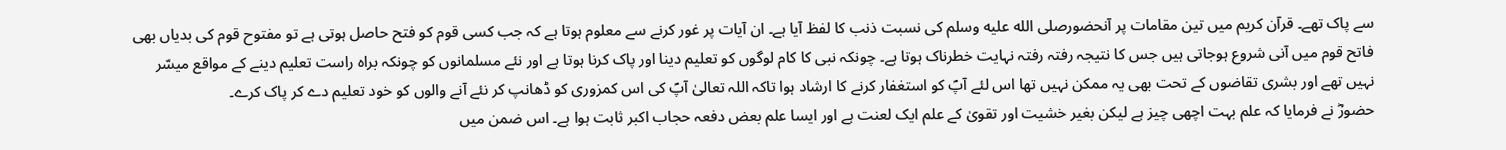سے پاک تھے۔ قرآن کریم میں تین مقامات پر آنحضورصلى الله عليه وسلم کی نسبت ذنب کا لفظ آیا ہے۔ ان آیات پر غور کرنے سے معلوم ہوتا ہے کہ جب کسی قوم کو فتح حاصل ہوتی ہے تو مفتوح قوم کی بدیاں بھی فاتح قوم میں آنی شروع ہوجاتی ہیں جس کا نتیجہ رفتہ رفتہ نہایت خطرناک ہوتا ہے۔ چونکہ نبی کا کام لوگوں کو تعلیم دینا اور پاک کرنا ہوتا ہے اور نئے مسلمانوں کو چونکہ براہ راست تعلیم دینے کے مواقع میسّر نہیں تھے اور بشری تقاضوں کے تحت بھی یہ ممکن نہیں تھا اس لئے آپؐ کو استغفار کرنے کا ارشاد ہوا تاکہ اللہ تعالیٰ آپؐ کی اس کمزوری کو ڈھانپ کر نئے آنے والوں کو خود تعلیم دے کر پاک کرے۔
حضورؓ نے فرمایا کہ علم بہت اچھی چیز ہے لیکن بغیر خشیت اور تقویٰ کے علم ایک لعنت ہے اور ایسا علم بعض دفعہ حجاب اکبر ثابت ہوا ہے۔ اس ضمن میں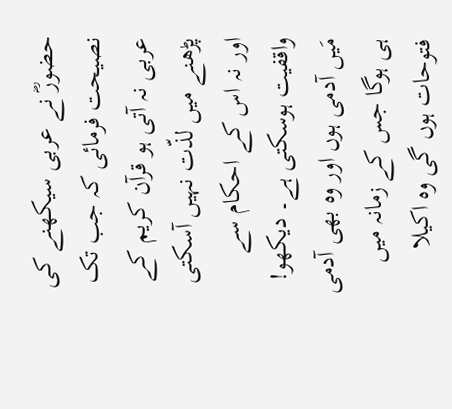حضورؓ نے عربی سیکھنے کی نصیحت فرمائی کہ جب تک عربی نہ آتی ہو قرآن کریم کے پڑھنے میں لذّت نہیں آسکتی اور نہ اس کے احکام سے واقفیت ہوسکتی ہے۔ دیکھو! مَیں آدمی ہوں اور وہ بھی آدمی ہی ہوگا جس کے زمانہ میں فتوحات ہوں گی وہ اکیلا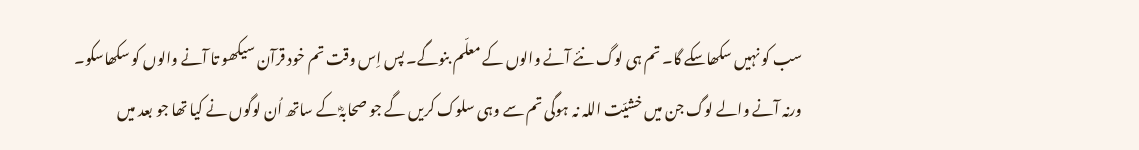سب کو نہیں سکھاسکے گا۔ تم ہی لوگ نئے آنے والوں کے معلّم بنوگے۔ پس اِس وقت تم خود قرآن سیکھو تا آنے والوں کو سکھاسکو۔ ورنہ آنے والے لوگ جن میں خشیّت اللہ نہ ہوگی تم سے وہی سلوک کریں گے جو صحابہؓ کے ساتھ اُن لوگوں نے کیا تھا جو بعد میں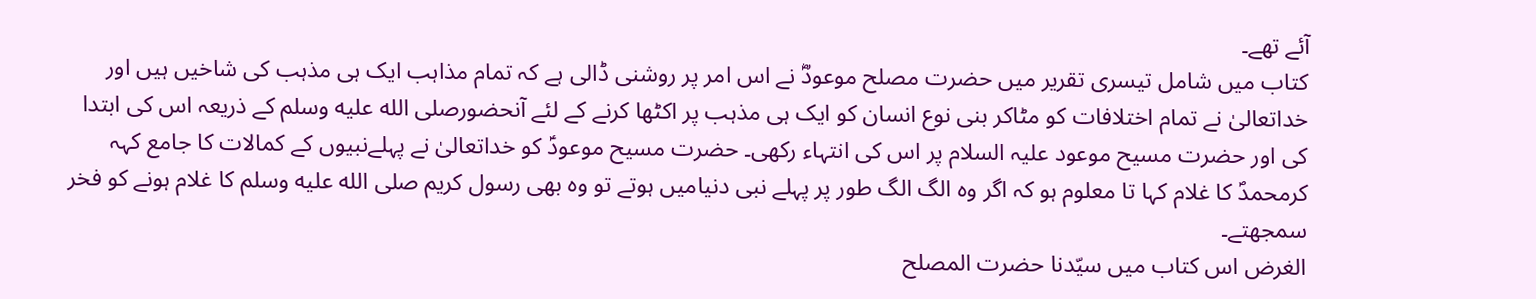آئے تھے۔
کتاب میں شامل تیسری تقریر میں حضرت مصلح موعودؓ نے اس امر پر روشنی ڈالی ہے کہ تمام مذاہب ایک ہی مذہب کی شاخیں ہیں اور خداتعالیٰ نے تمام اختلافات کو مٹاکر بنی نوع انسان کو ایک ہی مذہب پر اکٹھا کرنے کے لئے آنحضورصلى الله عليه وسلم کے ذریعہ اس کی ابتدا کی اور حضرت مسیح موعود علیہ السلام پر اس کی انتہاء رکھی۔ حضرت مسیح موعودؑ کو خداتعالیٰ نے پہلےنبیوں کے کمالات کا جامع کہہ کرمحمدؐ کا غلام کہا تا معلوم ہو کہ اگر وہ الگ الگ طور پر پہلے نبی دنیامیں ہوتے تو وہ بھی رسول کریم صلى الله عليه وسلم کا غلام ہونے کو فخر سمجھتے۔
الغرض اس کتاب میں سیّدنا حضرت المصلح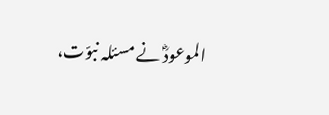الموعودؓ نے مسئلہ نبوّت،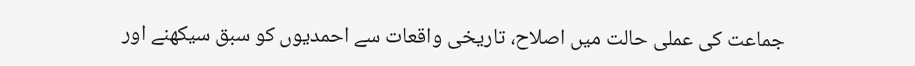جماعت کی عملی حالت میں اصلاح، تاریخی واقعات سے احمدیوں کو سبق سیکھنے اور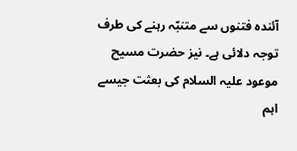آئندہ فتنوں سے متنبّہ رہنے کی طرف توجہ دلائی ہے۔ نیز حضرت مسیح موعود علیہ السلام کی بعثت جیسے اہم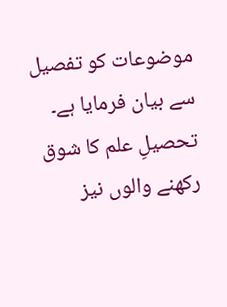موضوعات کو تفصیل سے بیان فرمایا ہے۔ تحصیلِ علم کا شوق رکھنے والوں نیز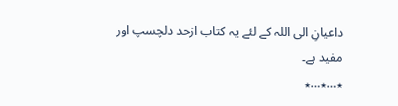داعیانِ الی اللہ کے لئے یہ کتاب ازحد دلچسپ اور مفید ہے۔
٭…٭…٭